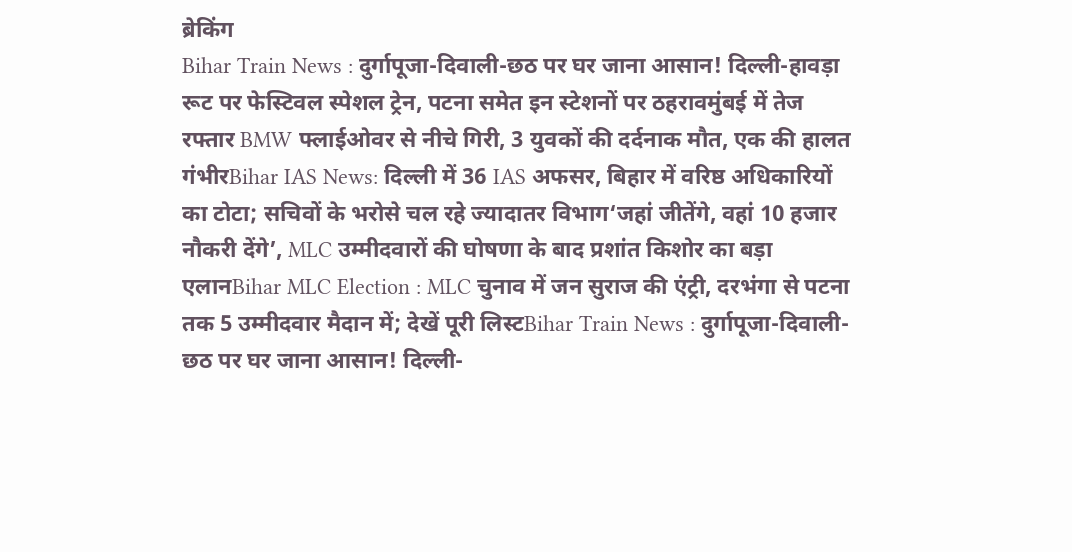ब्रेकिंग
Bihar Train News : दुर्गापूजा-दिवाली-छठ पर घर जाना आसान! दिल्ली-हावड़ा रूट पर फेस्टिवल स्पेशल ट्रेन, पटना समेत इन स्टेशनों पर ठहरावमुंबई में तेज रफ्तार BMW फ्लाईओवर से नीचे गिरी, 3 युवकों की दर्दनाक मौत, एक की हालत गंभीरBihar IAS News: दिल्ली में 36 IAS अफसर, बिहार में वरिष्ठ अधिकारियों का टोटा; सचिवों के भरोसे चल रहे ज्यादातर विभाग‘जहां जीतेंगे, वहां 10 हजार नौकरी देंगे’, MLC उम्मीदवारों की घोषणा के बाद प्रशांत किशोर का बड़ा एलानBihar MLC Election : MLC चुनाव में जन सुराज की एंट्री, दरभंगा से पटना तक 5 उम्मीदवार मैदान में; देखें पूरी लिस्टBihar Train News : दुर्गापूजा-दिवाली-छठ पर घर जाना आसान! दिल्ली-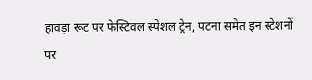हावड़ा रूट पर फेस्टिवल स्पेशल ट्रेन, पटना समेत इन स्टेशनों पर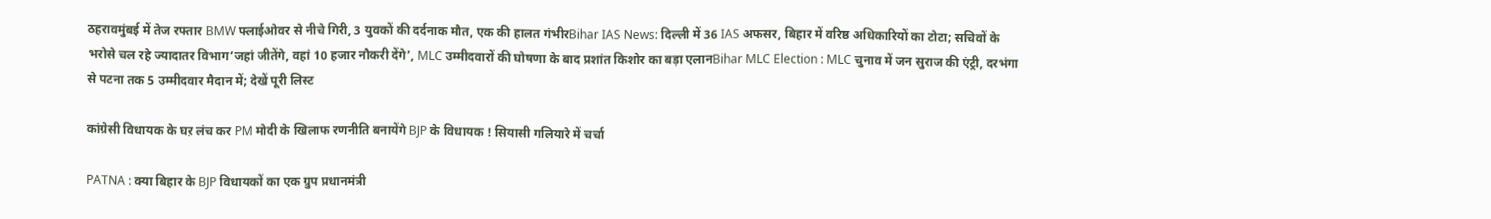ठहरावमुंबई में तेज रफ्तार BMW फ्लाईओवर से नीचे गिरी, 3 युवकों की दर्दनाक मौत, एक की हालत गंभीरBihar IAS News: दिल्ली में 36 IAS अफसर, बिहार में वरिष्ठ अधिकारियों का टोटा; सचिवों के भरोसे चल रहे ज्यादातर विभाग‘जहां जीतेंगे, वहां 10 हजार नौकरी देंगे’, MLC उम्मीदवारों की घोषणा के बाद प्रशांत किशोर का बड़ा एलानBihar MLC Election : MLC चुनाव में जन सुराज की एंट्री, दरभंगा से पटना तक 5 उम्मीदवार मैदान में; देखें पूरी लिस्ट

कांग्रेसी विधायक के घऱ लंच कर PM मोदी के खिलाफ रणनीति बनायेंगे BJP के विधायक ! सियासी गलियारे में चर्चा

PATNA : क्या बिहार के BJP विधायकों का एक ग्रुप प्रधानमंत्री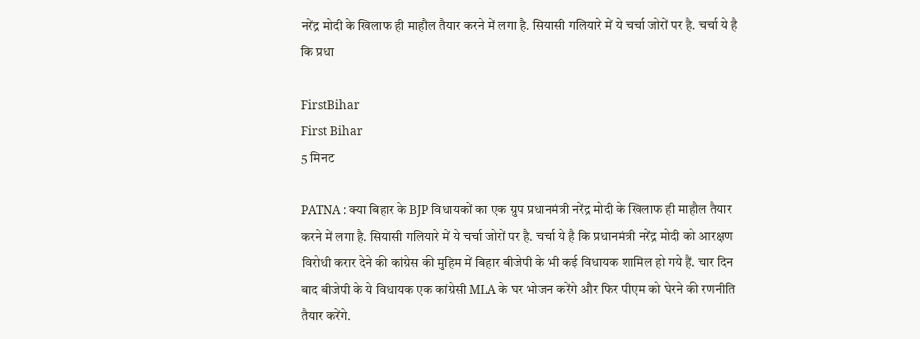नरेंद्र मोदी के खिलाफ ही माहौल तैयार करने में लगा है. सियासी गलियारे में ये चर्चा जोरों पर है. चर्चा ये है कि प्रधा

FirstBihar
First Bihar
5 मिनट

PATNA : क्या बिहार के BJP विधायकों का एक ग्रुप प्रधानमंत्री नरेंद्र मोदी के खिलाफ ही माहौल तैयार करने में लगा है. सियासी गलियारे में ये चर्चा जोरों पर है. चर्चा ये है कि प्रधानमंत्री नरेंद्र मोदी को आरक्षण विरोधी करार देने की कांग्रेस की मुहिम में बिहार बीजेपी के भी कई विधायक शामिल हो गये हैं. चार दिन बाद बीजेपी के ये विधायक एक कांग्रेसी MLA के घर भोजन करेंगे और फिर पीएम को घेरने की रणनीति तैयार करेंगे.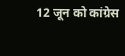12 जून को कांग्रेस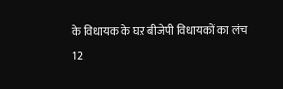के विधायक के घऱ बीजेपी विधायकों का लंच
12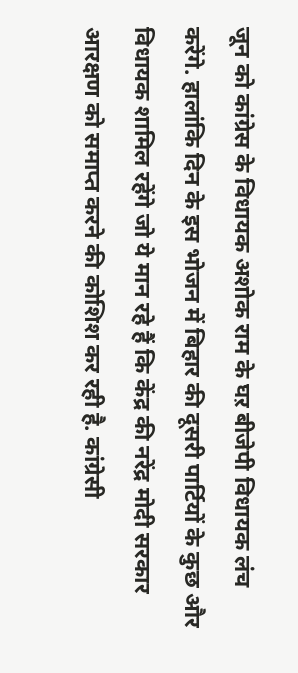जून को कांग्रेस के विधायक अशोक राम के घऱ बीजेपी विधायक लंच करेंगे. हालांकि दिन के इस भोजन में बिहार की दूसरी पार्टियों के कुछ और विधायक शामिल रहेंगे जो ये मान रहे हैं कि केंद्र की नरेंद्र मोदी सरकार आरक्षण को समाप्त करने की कोशिश कर रही है. कांग्रेसी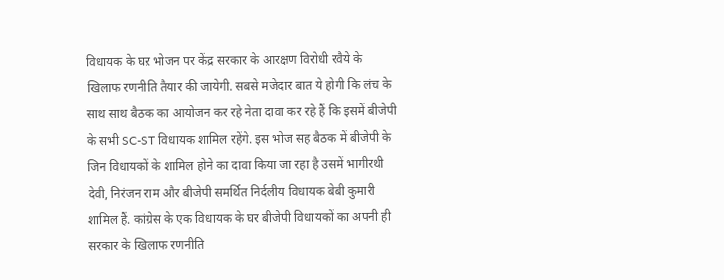विधायक के घऱ भोजन पर केंद्र सरकार के आरक्षण विरोधी रवैये के खिलाफ रणनीति तैयार की जायेगी. सबसे मजेदार बात ये होगी कि लंच के साथ साथ बैठक का आयोजन कर रहे नेता दावा कर रहे हैं कि इसमें बीजेपी के सभी SC-ST विधायक शामिल रहेंगे. इस भोज सह बैठक में बीजेपी के जिन विधायकों के शामिल होने का दावा किया जा रहा है उसमें भागीरथी देवी, निरंजन राम और बीजेपी समर्थित निर्दलीय विधायक बेबी कुमारी शामिल हैं. कांग्रेस के एक विधायक के घर बीजेपी विधायकों का अपनी ही सरकार के खिलाफ रणनीति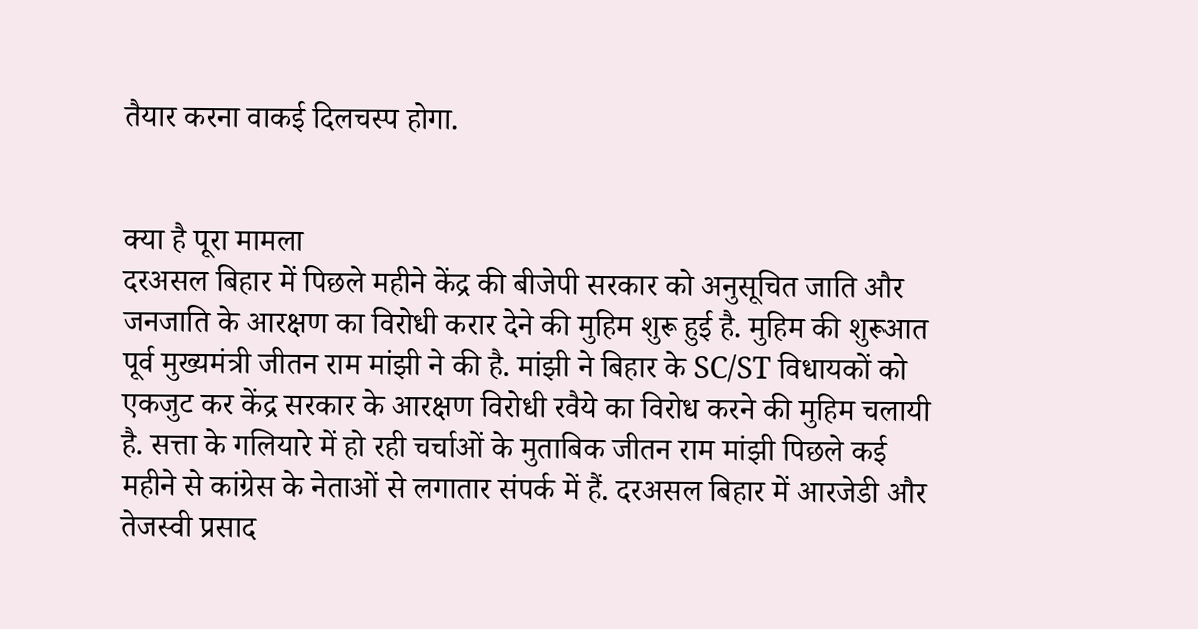तैयार करना वाकई दिलचस्प होगा.


क्या है पूरा मामला
दरअसल बिहार में पिछले महीने केंद्र की बीजेपी सरकार को अनुसूचित जाति और जनजाति के आरक्षण का विरोधी करार देने की मुहिम शुरू हुई है. मुहिम की शुरूआत पूर्व मुख्यमंत्री जीतन राम मांझी ने की है. मांझी ने बिहार के SC/ST विधायकों को एकजुट कर केंद्र सरकार के आरक्षण विरोधी रवैये का विरोध करने की मुहिम चलायी है. सत्ता के गलियारे में हो रही चर्चाओं के मुताबिक जीतन राम मांझी पिछले कई महीने से कांग्रेस के नेताओं से लगातार संपर्क में हैं. दरअसल बिहार में आरजेडी और तेजस्वी प्रसाद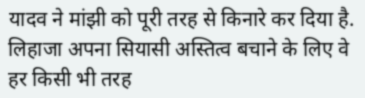यादव ने मांझी को पूरी तरह से किनारे कर दिया है. लिहाजा अपना सियासी अस्तित्व बचाने के लिए वे हर किसी भी तरह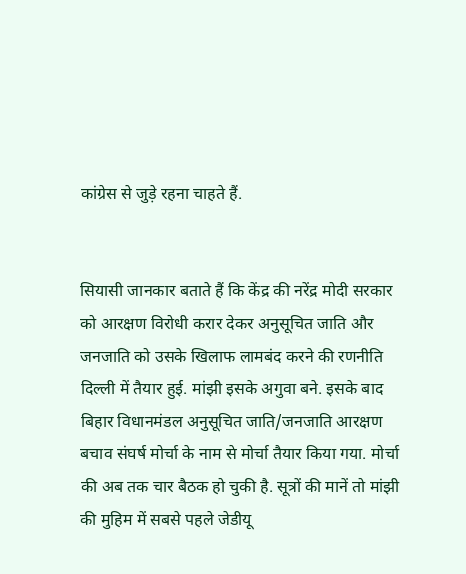कांग्रेस से जुड़े रहना चाहते हैं.


सियासी जानकार बताते हैं कि केंद्र की नरेंद्र मोदी सरकार को आरक्षण विरोधी करार देकर अनुसूचित जाति और जनजाति को उसके खिलाफ लामबंद करने की रणनीति दिल्ली में तैयार हुई. मांझी इसके अगुवा बने. इसके बाद बिहार विधानमंडल अनुसूचित जाति/जनजाति आरक्षण बचाव संघर्ष मोर्चा के नाम से मोर्चा तैयार किया गया. मोर्चा की अब तक चार बैठक हो चुकी है. सूत्रों की मानें तो मांझी की मुहिम में सबसे पहले जेडीयू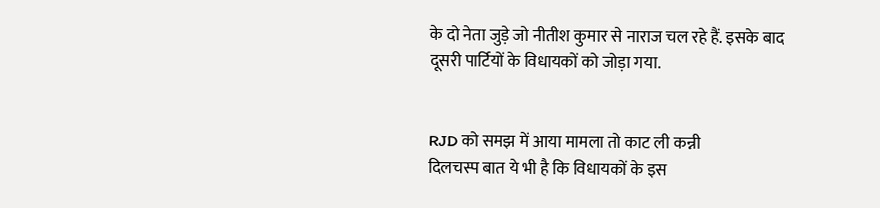के दो नेता जुड़े जो नीतीश कुमार से नाराज चल रहे हैं. इसके बाद दूसरी पार्टियों के विधायकों को जोड़ा गया.


RJD को समझ में आया मामला तो काट ली कन्नी
दिलचस्प बात ये भी है कि विधायकों के इस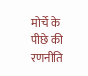मोर्चे के पीछे की रणनीति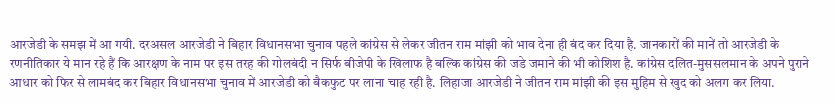आरजेडी के समझ में आ गयी. दरअसल आरजेडी ने बिहार विधानसभा चुनाव पहले कांग्रेस से लेकर जीतन राम मांझी को भाव देना ही बंद कर दिया है. जानकारों की मानें तो आरजेडी के रणनीतिकार ये मान रहे हैं कि आरक्षण के नाम पर इस तरह की गोलबंदी न सिर्फ बीजेपी के खिलाफ है बल्कि कांग्रेस की जडे जमाने की भी कोशिश है. कांग्रेस दलित-मुससलमान के अपने पुराने आधार को फिर से लामबंद कर बिहार विधानसभा चुनाव में आरजेडी को बैकफुट पर लाना चाह रही है. लिहाजा आरजेडी ने जीतन राम मांझी की इस मुहिम से खुद को अलग कर लिया.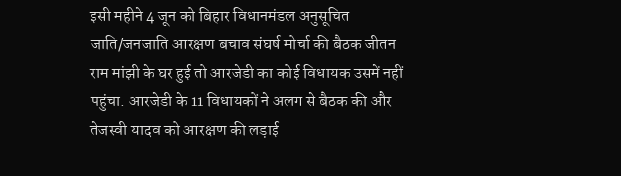इसी महीने 4 जून को बिहार विधानमंडल अनुसूचित जाति/जनजाति आरक्षण बचाव संघर्ष मोर्चा की बैठक जीतन राम मांझी के घर हुई तो आरजेडी का कोई विधायक उसमें नहीं पहुंचा. आरजेडी के 11 विधायकों ने अलग से बैठक की और तेजस्वी यादव को आरक्षण की लड़ाई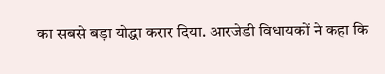का सबसे बड़ा योद्धा करार दिया. आरजेडी विधायकों ने कहा कि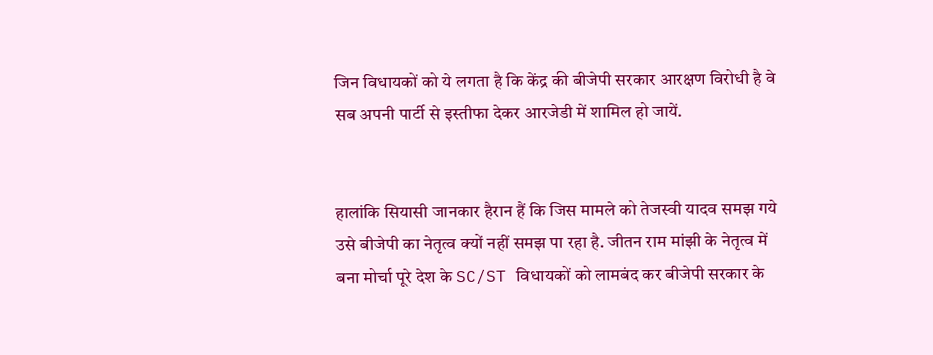जिन विधायकों को ये लगता है कि केंद्र की बीजेपी सरकार आरक्षण विरोधी है वे सब अपनी पार्टी से इस्तीफा देकर आरजेडी में शामिल हो जायें.


हालांकि सियासी जानकार हैरान हैं कि जिस मामले को तेजस्वी यादव समझ गये उसे बीजेपी का नेतृत्व क्यों नहीं समझ पा रहा है. जीतन राम मांझी के नेतृत्व में बना मोर्चा पूरे देश के SC/ST विधायकों को लामबंद कर बीजेपी सरकार के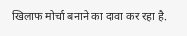खिलाफ मोर्चा बनाने का दावा कर रहा है.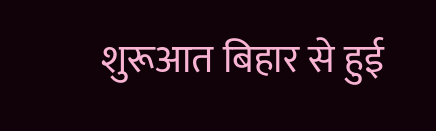शुरूआत बिहार से हुई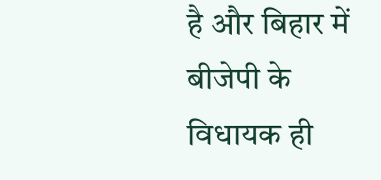है और बिहार में बीजेपी के विधायक ही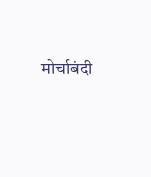मोर्चाबंदी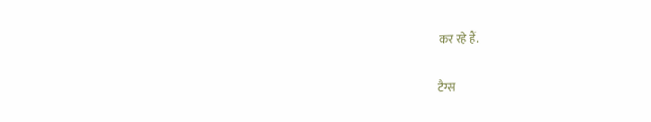कर रहे हैं.

टैग्स